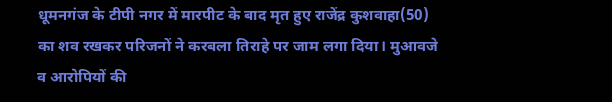धूमनगंज के टीपी नगर में मारपीट के बाद मृत हुए राजेंद्र कुशवाहा(50) का शव रखकर परिजनों ने करबला तिराहे पर जाम लगा दिया। मुआवजे व आरोपियों की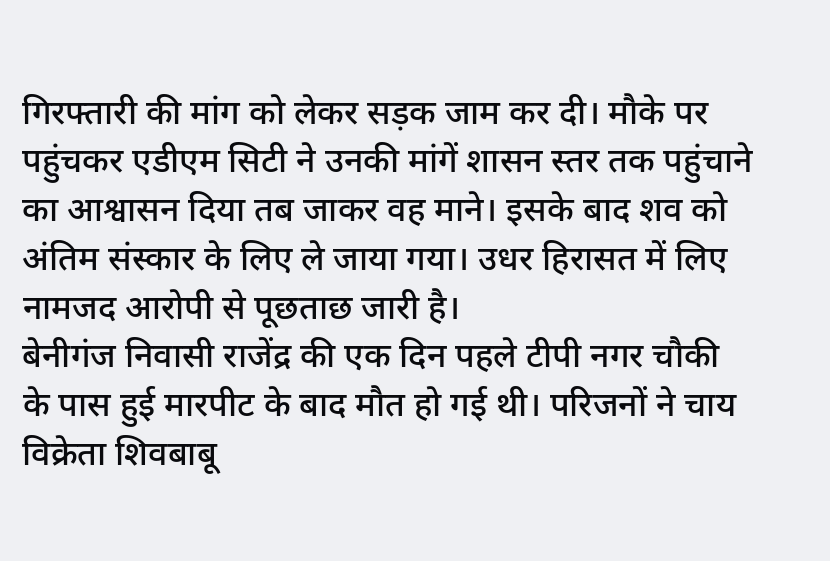गिरफ्तारी की मांग को लेकर सड़क जाम कर दी। मौके पर पहुंचकर एडीएम सिटी ने उनकी मांगें शासन स्तर तक पहुंचाने का आश्वासन दिया तब जाकर वह माने। इसके बाद शव को अंतिम संस्कार के लिए ले जाया गया। उधर हिरासत में लिए नामजद आरोपी से पूछताछ जारी है।
बेनीगंज निवासी राजेंद्र की एक दिन पहले टीपी नगर चौकी के पास हुई मारपीट के बाद मौत हो गई थी। परिजनों ने चाय विक्रेता शिवबाबू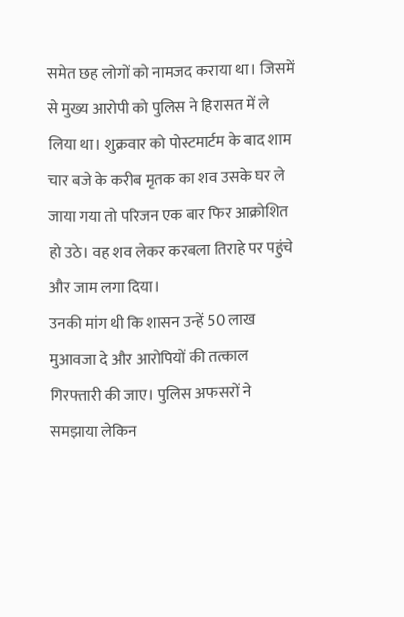समेत छह लोगों को नामजद कराया था। जिसमें से मुख्य आरोपी को पुलिस ने हिरासत में ले लिया था। शुक्रवार को पोस्टमार्टम के बाद शाम चार बजे के करीब मृतक का शव उसके घर ले जाया गया तो परिजन एक बार फिर आक्रोशित हो उठे। वह शव लेकर करबला तिराहे पर पहुंचे और जाम लगा दिया।
उनकी मांग थी कि शासन उन्हें 50 लाख मुआवजा दे और आरोपियों की तत्काल गिरफ्तारी की जाए। पुलिस अफसरों ने समझाया लेकिन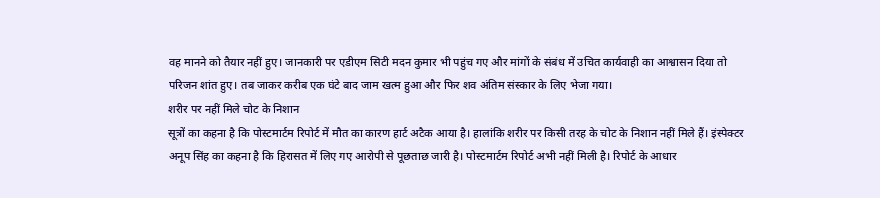वह मानने को तैयार नहीं हुए। जानकारी पर एडीएम सिटी मदन कुमार भी पहुंच गए और मांगों के संबंध में उचित कार्यवाही का आश्वासन दिया तो परिजन शांत हुए। तब जाकर करीब एक घंटे बाद जाम खत्म हुआ और फिर शव अंतिम संस्कार के लिए भेजा गया।
शरीर पर नहीं मिले चोट के निशान
सूत्रों का कहना है कि पोस्टमार्टम रिपोर्ट में मौत का कारण हार्ट अटैक आया है। हालांकि शरीर पर किसी तरह के चोट के निशान नहीं मिले हैं। इंस्पेक्टर अनूप सिंह का कहना है कि हिरासत में लिए गए आरोपी से पूछताछ जारी है। पोस्टमार्टम रिपोर्ट अभी नहीं मिली है। रिपोर्ट के आधार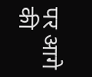पर आगे की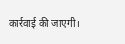कार्रवाई की जाएगी।